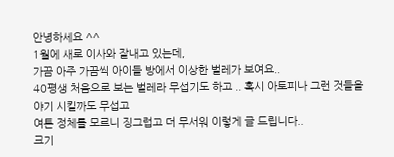안녕하세요 ^^
1월에 새로 이사와 잘내고 있는데,
가끔 아주 가끔씩 아이들 방에서 이상한 벌레가 보여요..
40평생 처음으로 보는 벌레라 무섭기도 하고 .. 혹시 아토피나 그런 것들을 야기 시킬까도 무섭고
여튼 정체를 모르니 징그럽고 더 무서워 이렇게 글 드립니다..
크기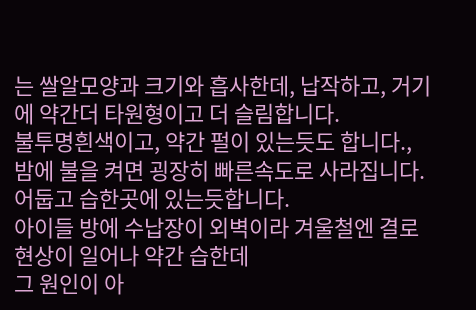는 쌀알모양과 크기와 흡사한데, 납작하고, 거기에 약간더 타원형이고 더 슬림합니다.
불투명흰색이고, 약간 펄이 있는듯도 합니다.,
밤에 불을 켜면 굉장히 빠른속도로 사라집니다. 어둡고 습한곳에 있는듯합니다.
아이들 방에 수납장이 외벽이라 겨울철엔 결로 현상이 일어나 약간 습한데
그 원인이 아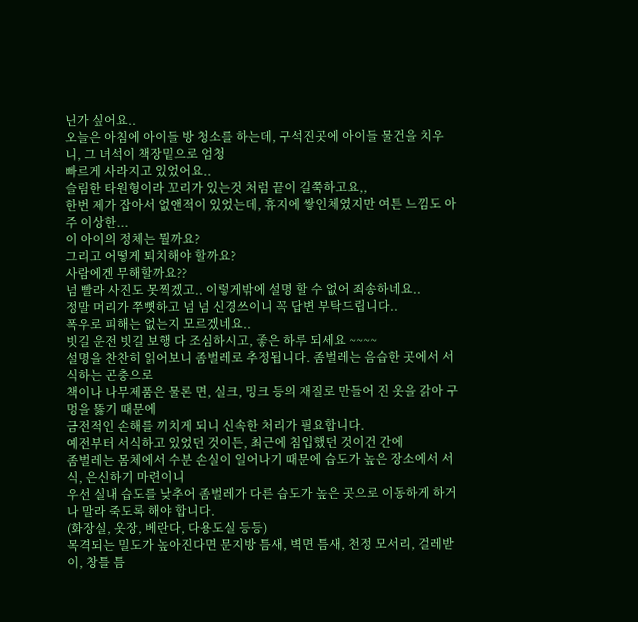닌가 싶어요..
오늘은 아침에 아이들 방 청소를 하는데, 구석진곳에 아이들 물건을 치우니, 그 녀석이 책장밑으로 엄청
빠르게 사라지고 있었어요..
슬림한 타원형이라 꼬리가 있는것 처럼 끝이 길쭉하고요,,
한번 제가 잡아서 없앤적이 있었는데, 휴지에 쌓인체였지만 여튼 느낌도 아주 이상한...
이 아이의 정체는 뭘까요?
그리고 어떻게 퇴치해야 할까요?
사람에겐 무해할까요??
넘 빨라 사진도 못찍겠고.. 이렇게밖에 설명 할 수 없어 죄송하네요..
정말 머리가 쭈뼛하고 넘 넘 신경쓰이니 꼭 답변 부탁드립니다..
폭우로 피해는 없는지 모르겠네요..
빗길 운전 빗길 보행 다 조심하시고, 좋은 하루 되세요 ~~~~
설명을 찬찬히 읽어보니 좀벌레로 추정됩니다. 좀벌레는 음습한 곳에서 서식하는 곤충으로
책이나 나무제품은 물론 면, 실크, 밍크 등의 재질로 만들어 진 옷을 갉아 구멍을 뚫기 때문에
금전적인 손해를 끼치게 되니 신속한 처리가 필요합니다.
예전부터 서식하고 있었던 것이든, 최근에 침입했던 것이건 간에
좀벌레는 몸체에서 수분 손실이 일어나기 때문에 습도가 높은 장소에서 서식, 은신하기 마련이니
우선 실내 습도를 낮추어 좀벌레가 다른 습도가 높은 곳으로 이동하게 하거나 말라 죽도록 해야 합니다.
(화장실, 옷장, 베란다, 다용도실 등등)
목격되는 밀도가 높아진다면 문지방 틈새, 벽면 틈새, 천정 모서리, 걸레받이, 창틀 틈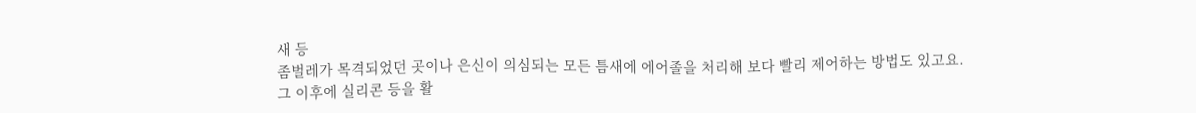새 등
좀벌레가 목격되었던 곳이나 은신이 의심되는 모든 틈새에 에어졸을 처리해 보다 빨리 제어하는 방법도 있고요.
그 이후에 실리콘 등을 활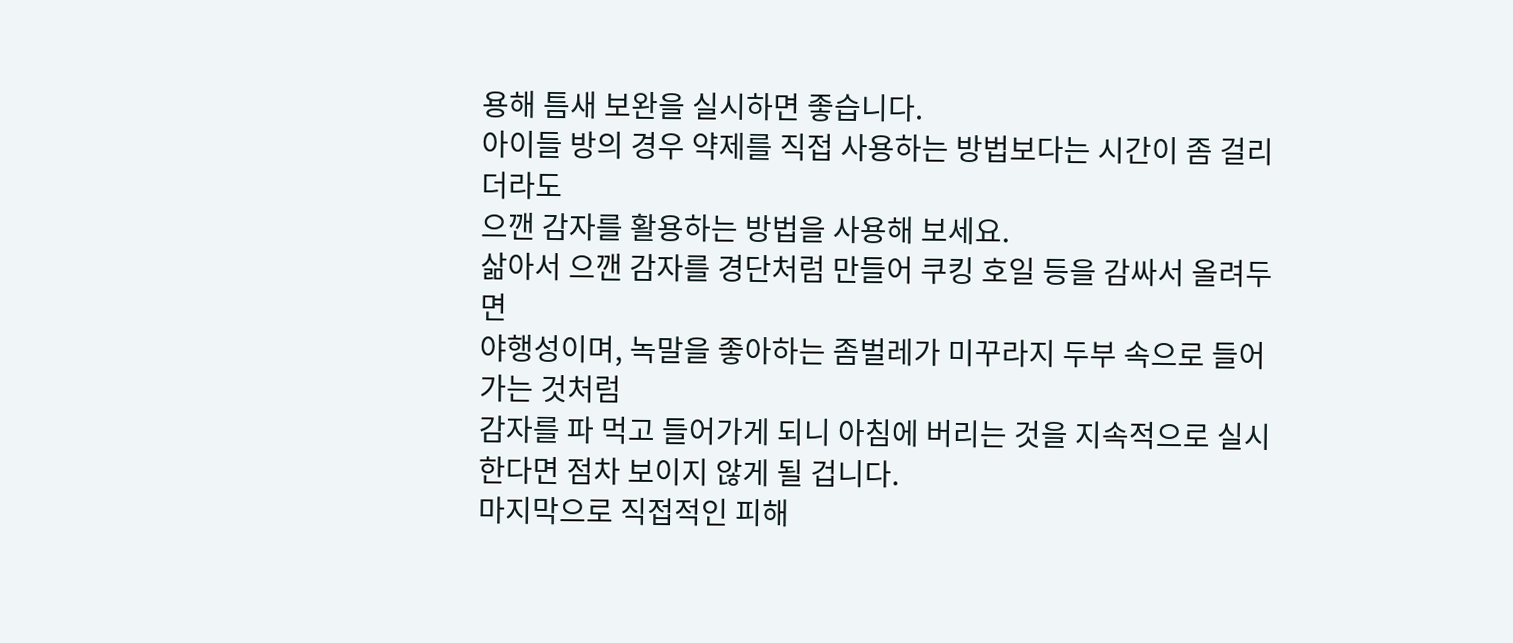용해 틈새 보완을 실시하면 좋습니다.
아이들 방의 경우 약제를 직접 사용하는 방법보다는 시간이 좀 걸리더라도
으깬 감자를 활용하는 방법을 사용해 보세요.
삶아서 으깬 감자를 경단처럼 만들어 쿠킹 호일 등을 감싸서 올려두면
야행성이며, 녹말을 좋아하는 좀벌레가 미꾸라지 두부 속으로 들어가는 것처럼
감자를 파 먹고 들어가게 되니 아침에 버리는 것을 지속적으로 실시한다면 점차 보이지 않게 될 겁니다.
마지막으로 직접적인 피해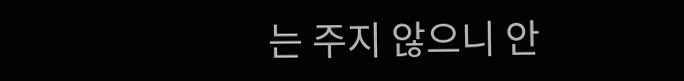는 주지 않으니 안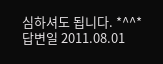심하셔도 됩니다. *^^*
답변일 2011.08.01